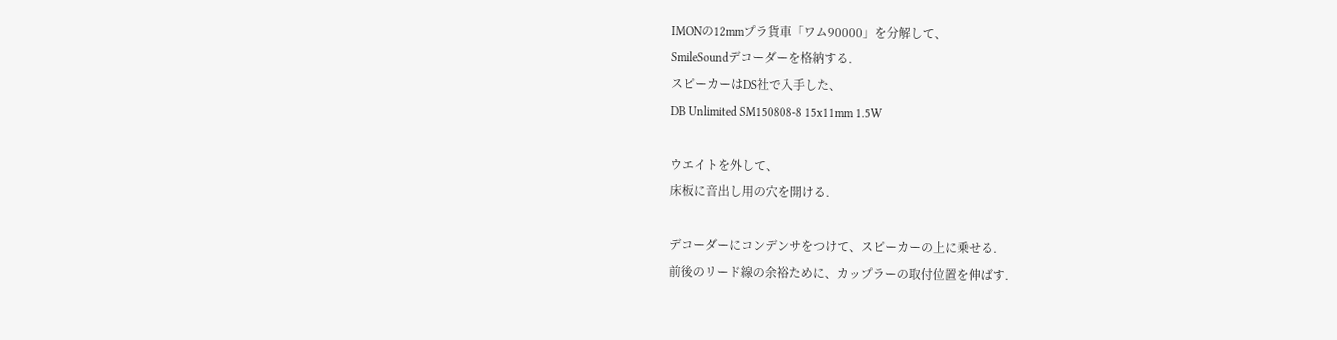IMONの12mmプラ貨車「ワム90000」を分解して、
SmileSoundデコーダーを格納する.
スピーカーはDS社で入手した、
DB Unlimited SM150808-8 15x11mm 1.5W

ウエイトを外して、
床板に音出し用の穴を開ける.

デコーダーにコンデンサをつけて、スピーカーの上に乗せる.
前後のリード線の余裕ために、カップラーの取付位置を伸ばす.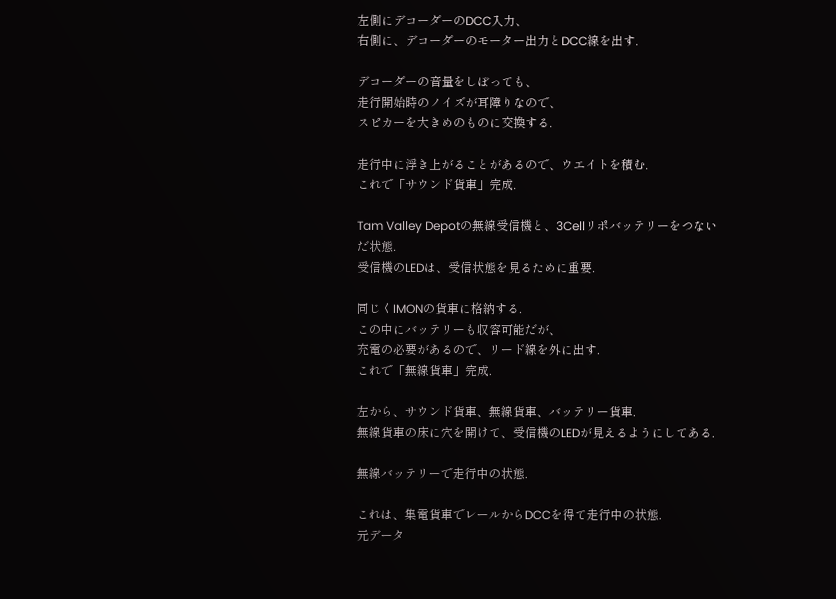左側にデコーダーのDCC入力、
右側に、デコーダーのモーター出力とDCC線を出す.

デコーダーの音量をしぼっても、
走行開始時のノイズが耳障りなので、
スピカーを大きめのものに交換する.

走行中に浮き上がることがあるので、ウエイトを積む.
これで「サウンド貨車」完成.

Tam Valley Depotの無線受信機と、3Cellリポバッテリーをつないだ状態.
受信機のLEDは、受信状態を見るために重要.

同じくIMONの貨車に格納する.
この中にバッテリーも収容可能だが、
充電の必要があるので、リード線を外に出す.
これで「無線貨車」完成.

左から、サウンド貨車、無線貨車、バッテリー貨車.
無線貨車の床に穴を開けて、受信機のLEDが見えるようにしてある.

無線バッテリーで走行中の状態.

これは、集電貨車でレールからDCCを得て走行中の状態.
元データ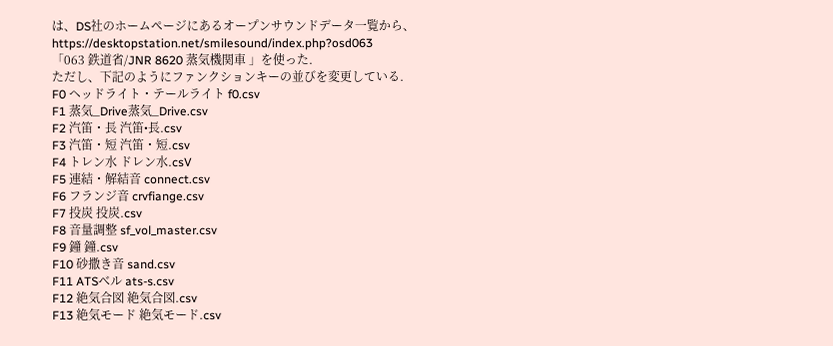は、DS社のホームページにあるオープンサウンドデータ一覧から、
https://desktopstation.net/smilesound/index.php?osd063
「063 鉄道省/JNR 8620 蒸気機関車 」を使った.
ただし、下記のようにファンクションキーの並びを変更している.
F0 ヘッドライト・テールライト f0.csv
F1 蒸気_Drive蒸気_Drive.csv
F2 汽笛・長 汽笛•長.csv
F3 汽笛・短 汽笛・短.csv
F4 トレン水 ドレン水.csV
F5 連結・解結音 connect.csv
F6 フランジ音 crvfiange.csv
F7 投炭 投炭.csv
F8 音量調整 sf_vol_master.csv
F9 鐘 鐘.csv
F10 砂撒き音 sand.csv
F11 ATSベル ats-s.csv
F12 絶気合図 絶気合図.csv
F13 絶気モード 絶気モード.csv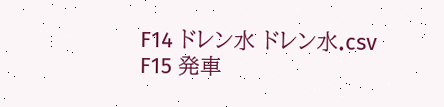F14 ドレン水 ドレン水.csv
F15 発車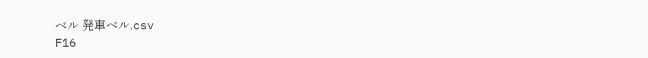ベル 発車ベル.csv
F16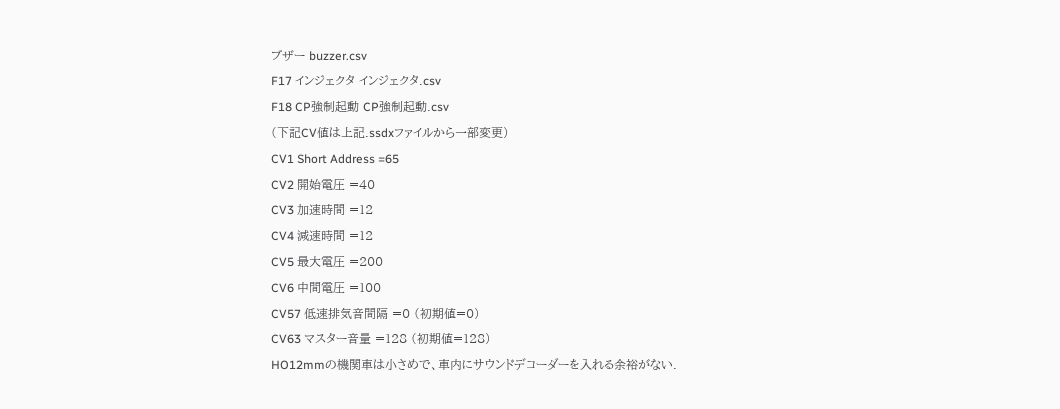ブザー buzzer.csv
F17 インジェクタ インジェクタ.csv
F18 CP強制起動 CP強制起動.csv
(下記CV値は上記.ssdxファイルから一部変更)
CV1 Short Address =65
CV2 開始電圧 =40
CV3 加速時間 =12
CV4 減速時間 =12
CV5 最大電圧 =200
CV6 中間電圧 =100
CV57 低速排気音間隔 =0 (初期値=0)
CV63 マスター音量 =128 (初期値=128)
HO12mmの機関車は小さめで、車内にサウンドデコーダーを入れる余裕がない.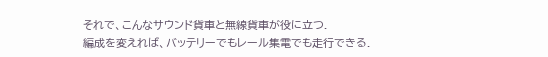それで、こんなサウンド貨車と無線貨車が役に立つ.
編成を変えれば、バッテリーでもレール集電でも走行できる.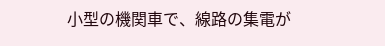小型の機関車で、線路の集電が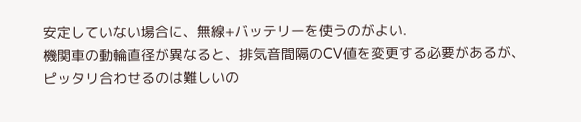安定していない場合に、無線+バッテリーを使うのがよい.
機関車の動輪直径が異なると、排気音間隔のCV値を変更する必要があるが、ピッタリ合わせるのは難しいの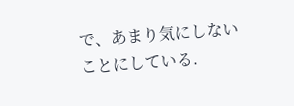で、あまり気にしないことにしている.